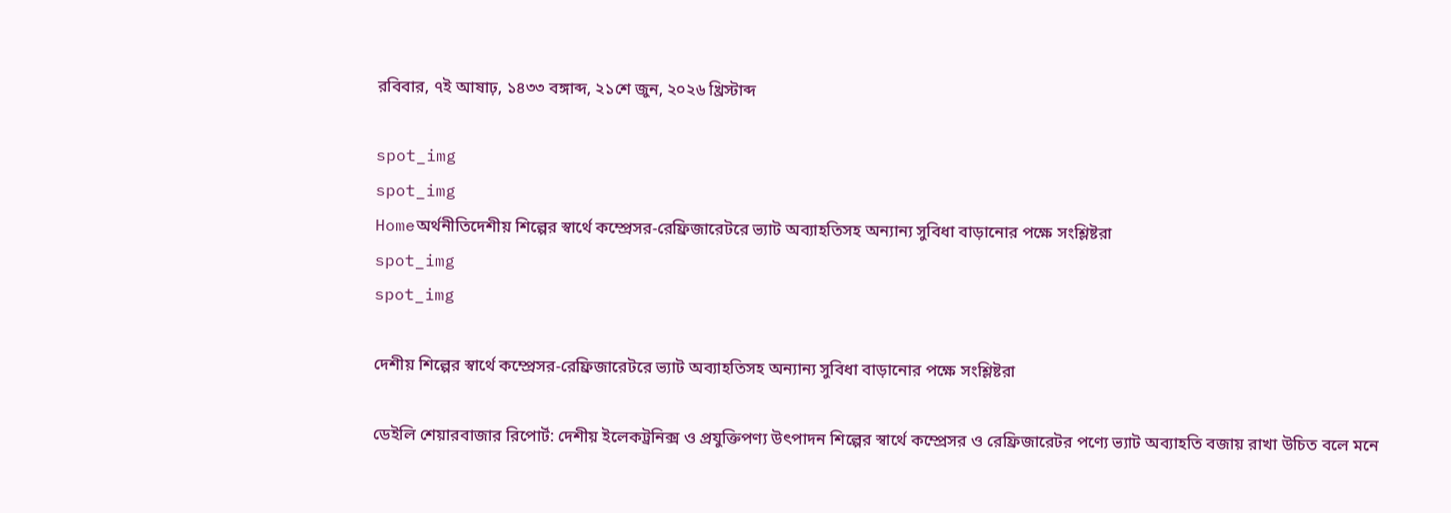রবিবার, ৭ই আষাঢ়, ১৪৩৩ বঙ্গাব্দ, ২১শে জুন, ২০২৬ খ্রিস্টাব্দ

spot_img
spot_img
Homeঅর্থনীতিদেশীয় শিল্পের স্বার্থে কম্প্রেসর-রেফ্রিজারেটরে ভ্যাট অব্যাহতিসহ অন্যান্য সুবিধা বাড়ানোর পক্ষে সংশ্লিষ্টরা
spot_img
spot_img

দেশীয় শিল্পের স্বার্থে কম্প্রেসর-রেফ্রিজারেটরে ভ্যাট অব্যাহতিসহ অন্যান্য সুবিধা বাড়ানোর পক্ষে সংশ্লিষ্টরা

ডেইলি শেয়ারবাজার রিপোর্ট: দেশীয় ইলেকট্রনিক্স ও প্রযুক্তিপণ্য উৎপাদন শিল্পের স্বার্থে কম্প্রেসর ও রেফ্রিজারেটর পণ্যে ভ্যাট অব্যাহতি বজায় রাখা উচিত বলে মনে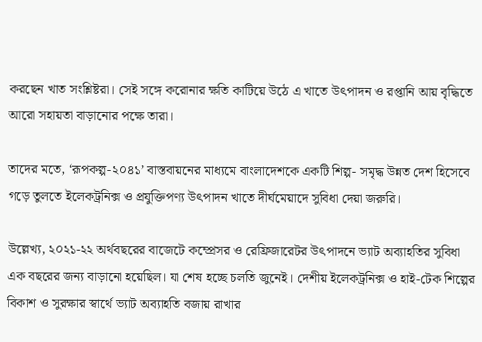করছেন খাত সংশ্লিষ্টরা। সেই সঙ্গে করোনার ক্ষতি কাটিয়ে উঠে এ খাতে উৎপাদন ও রপ্তানি আয় বৃদ্ধিতে আরো সহায়তা বাড়ানোর পক্ষে তারা।

তাদের মতে, ‘রূপকল্প-২০৪১’ বাস্তবায়নের মাধ্যমে বাংলাদেশকে একটি শিল্প- সমৃদ্ধ উন্নত দেশ হিসেবে গড়ে তুলতে ইলেকট্রনিক্স ও প্রযুক্তিপণ্য উৎপাদন খাতে দীর্ঘমেয়াদে সুবিধা দেয়া জরুরি।

উল্লেখ্য, ২০২১-২২ অর্থবছরের বাজেটে কম্প্রেসর ও রেফ্রিজারেটর উৎপাদনে ভ্যাট অব্যাহতির সুবিধা এক বছরের জন্য বাড়ানো হয়েছিল। যা শেষ হচ্ছে চলতি জুনেই। দেশীয় ইলেকট্রনিক্স ও হাই-টেক শিল্পের বিকাশ ও সুরক্ষার স্বার্থে ভ্যাট অব্যাহতি বজায় রাখার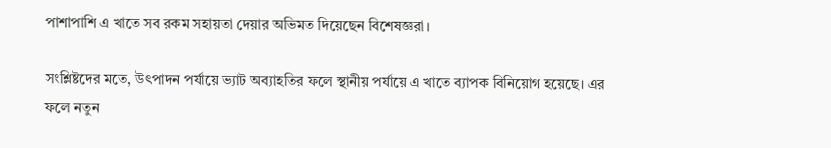পাশাপাশি এ খাতে সব রকম সহায়তা দেয়ার অভিমত দিয়েছেন বিশেষজ্ঞরা।

সংশ্লিষ্টদের মতে, উৎপাদন পর্যায়ে ভ্যাট অব্যাহতির ফলে স্থানীয় পর্যায়ে এ খাতে ব্যাপক বিনিয়োগ হয়েছে। এর ফলে নতুন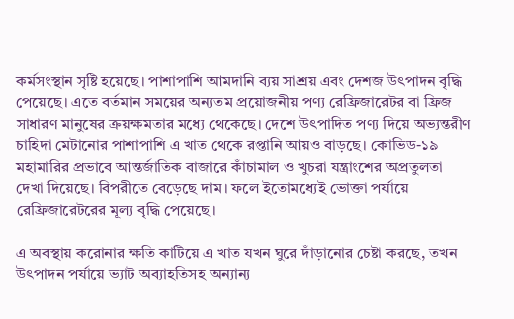কর্মসংস্থান সৃষ্টি হয়েছে। পাশাপাশি আমদানি ব্যয় সাশ্রয় এবং দেশজ উৎপাদন বৃদ্ধি পেয়েছে। এতে বর্তমান সময়ের অন্যতম প্রয়োজনীয় পণ্য রেফ্রিজারেটর বা ফ্রিজ সাধারণ মানুষের ক্রয়ক্ষমতার মধ্যে থেকেছে। দেশে উৎপাদিত পণ্য দিয়ে অভ্যন্তরীণ চাহিদা মেটানোর পাশাপাশি এ খাত থেকে রপ্তানি আয়ও বাড়ছে। কোভিড-১৯ মহামারির প্রভাবে আন্তর্জাতিক বাজারে কাঁচামাল ও খুচরা যন্ত্রাংশের অপ্রতুলতা দেখা দিয়েছে। বিপরীতে বেড়েছে দাম। ফলে ইতোমধ্যেই ভোক্তা পর্যায়ে রেফ্রিজারেটরের মূল্য বৃদ্ধি পেয়েছে।

এ অবস্থায় করোনার ক্ষতি কাটিয়ে এ খাত যখন ঘুরে দাঁড়ানোর চেষ্টা করছে, তখন উৎপাদন পর্যায়ে ভ্যাট অব্যাহতিসহ অন্যান্য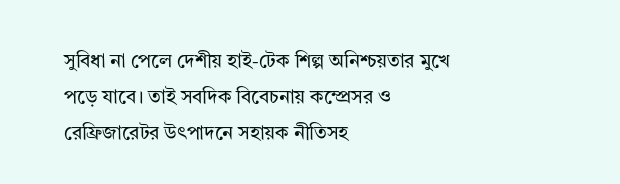সুবিধা না পেলে দেশীয় হাই-টেক শিল্প অনিশ্চয়তার মুখে পড়ে যাবে। তাই সবদিক বিবেচনায় কম্প্রেসর ও রেফ্রিজারেটর উৎপাদনে সহায়ক নীতিসহ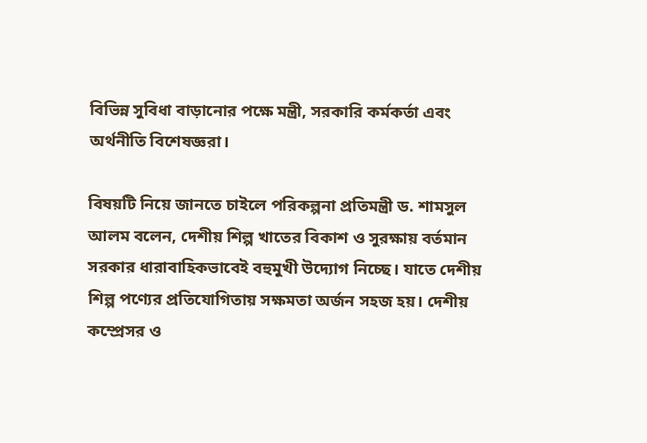বিভিন্ন সুবিধা বাড়ানোর পক্ষে মন্ত্রী, সরকারি কর্মকর্তা এবং অর্থনীতি বিশেষজ্ঞরা।

বিষয়টি নিয়ে জানতে চাইলে পরিকল্পনা প্রতিমন্ত্রী ড. শামসুল আলম বলেন, দেশীয় শিল্প খাতের বিকাশ ও সুরক্ষায় বর্তমান সরকার ধারাবাহিকভাবেই বহুমুখী উদ্যোগ নিচ্ছে। যাতে দেশীয় শিল্প পণ্যের প্রতিযোগিতায় সক্ষমতা অর্জন সহজ হয়। দেশীয় কম্প্রেসর ও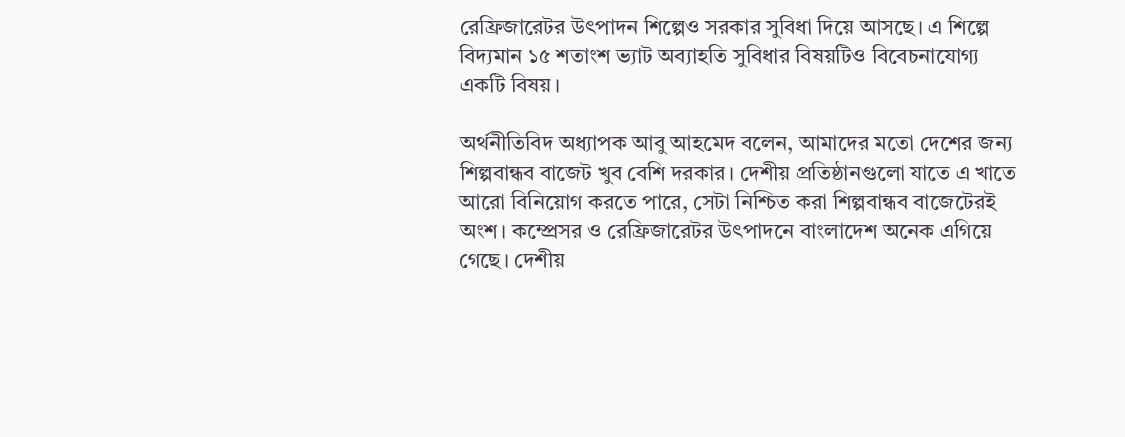রেফ্রিজারেটর উৎপাদন শিল্পেও সরকার সুবিধা দিয়ে আসছে। এ শিল্পে বিদ্যমান ১৫ শতাংশ ভ্যাট অব্যাহতি সুবিধার বিষয়টিও বিবেচনাযোগ্য একটি বিষয়।

অর্থনীতিবিদ অধ্যাপক আবু আহমেদ বলেন, আমাদের মতো দেশের জন্য শিল্পবান্ধব বাজেট খুব বেশি দরকার। দেশীয় প্রতিষ্ঠানগুলো যাতে এ খাতে আরো বিনিয়োগ করতে পারে, সেটা নিশ্চিত করা শিল্পবান্ধব বাজেটেরই অংশ। কম্প্রেসর ও রেফ্রিজারেটর উৎপাদনে বাংলাদেশ অনেক এগিয়ে গেছে। দেশীয়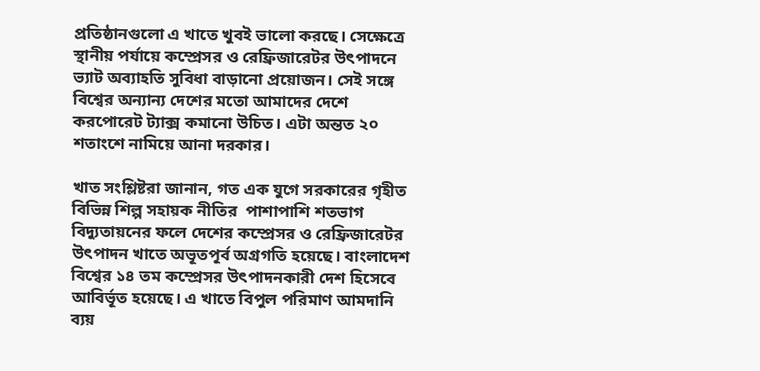প্রতিষ্ঠানগুলো এ খাতে খুবই ভালো করছে। সেক্ষেত্রে স্থানীয় পর্যায়ে কম্প্রেসর ও রেফ্রিজারেটর উৎপাদনে ভ্যাট অব্যাহতি সুবিধা বাড়ানো প্রয়োজন। সেই সঙ্গে বিশ্বের অন্যান্য দেশের মতো আমাদের দেশে করপোরেট ট্যাক্স কমানো উচিত। এটা অন্তত ২০ শতাংশে নামিয়ে আনা দরকার।

খাত সংশ্লিষ্টরা জানান, গত এক যুগে সরকারের গৃহীত বিভিন্ন শিল্প সহায়ক নীতির  পাশাপাশি শতভাগ বিদ্যুতায়নের ফলে দেশের কম্প্রেসর ও রেফ্রিজারেটর উৎপাদন খাতে অভূতপূর্ব অগ্রগতি হয়েছে। বাংলাদেশ বিশ্বের ১৪ তম কম্প্রেসর উৎপাদনকারী দেশ হিসেবে আবির্ভূত হয়েছে। এ খাতে বিপুল পরিমাণ আমদানি ব্যয়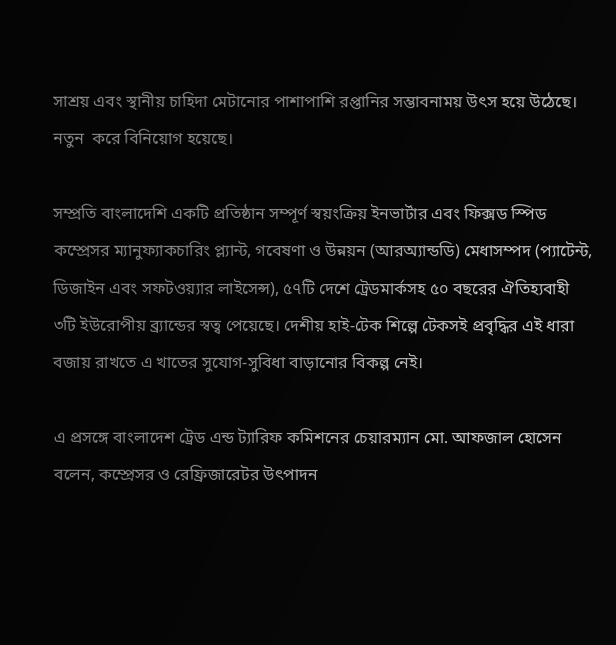সাশ্রয় এবং স্থানীয় চাহিদা মেটানোর পাশাপাশি রপ্তানির সম্ভাবনাময় উৎস হয়ে উঠেছে। নতুন  করে বিনিয়োগ হয়েছে।

সম্প্রতি বাংলাদেশি একটি প্রতিষ্ঠান সম্পূর্ণ স্বয়ংক্রিয় ইনভার্টার এবং ফিক্সড স্পিড কম্প্রেসর ম্যানুফ্যাকচারিং প্ল্যান্ট, গবেষণা ও উন্নয়ন (আরঅ্যান্ডডি) মেধাসম্পদ (প্যাটেন্ট, ডিজাইন এবং সফটওয়্যার লাইসেন্স), ৫৭টি দেশে ট্রেডমার্কসহ ৫০ বছরের ঐতিহ্যবাহী ৩টি ইউরোপীয় ব্র্যান্ডের স্বত্ব পেয়েছে। দেশীয় হাই-টেক শিল্পে টেকসই প্রবৃদ্ধির এই ধারা বজায় রাখতে এ খাতের সুযোগ-সুবিধা বাড়ানোর বিকল্প নেই।

এ প্রসঙ্গে বাংলাদেশ ট্রেড এন্ড ট্যারিফ কমিশনের চেয়ারম্যান মো. আফজাল হোসেন বলেন, কম্প্রেসর ও রেফ্রিজারেটর উৎপাদন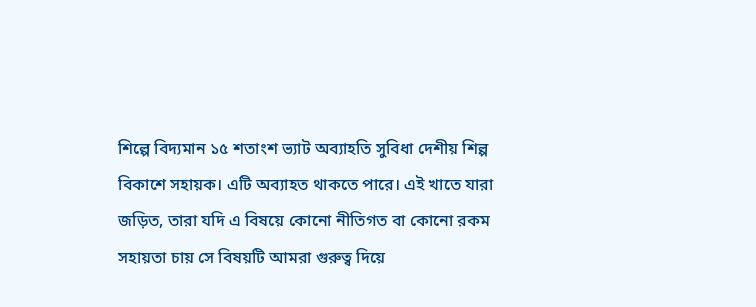শিল্পে বিদ্যমান ১৫ শতাংশ ভ্যাট অব্যাহতি সুবিধা দেশীয় শিল্প বিকাশে সহায়ক। এটি অব্যাহত থাকতে পারে। এই খাতে যারা জড়িত, তারা যদি এ বিষয়ে কোনো নীতিগত বা কোনো রকম সহায়তা চায় সে বিষয়টি আমরা গুরুত্ব দিয়ে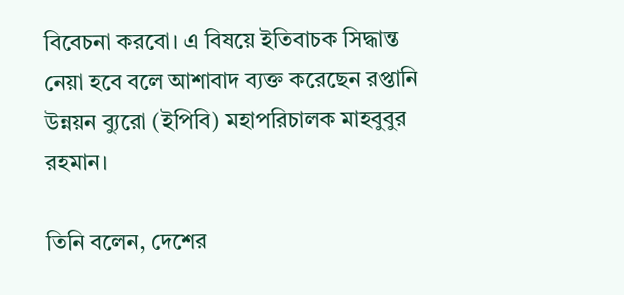বিবেচনা করবো। এ বিষয়ে ইতিবাচক সিদ্ধান্ত নেয়া হবে বলে আশাবাদ ব্যক্ত করেছেন রপ্তানি উন্নয়ন ব্যুরো (ইপিবি) মহাপরিচালক মাহবুবুর রহমান।

তিনি বলেন, দেশের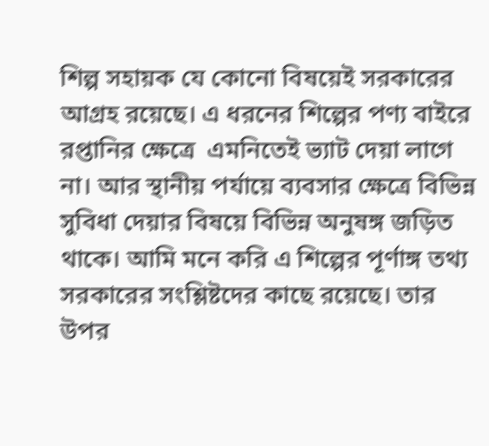শিল্প সহায়ক যে কোনো বিষয়েই সরকারের আগ্রহ রয়েছে। এ ধরনের শিল্পের পণ্য বাইরে রপ্তানির ক্ষেত্রে  এমনিতেই ভ্যাট দেয়া লাগে না। আর স্থানীয় পর্যায়ে ব্যবসার ক্ষেত্রে বিভিন্ন সুবিধা দেয়ার বিষয়ে বিভিন্ন অনুষঙ্গ জড়িত থাকে। আমি মনে করি এ শিল্পের পূর্ণাঙ্গ তথ্য সরকারের সংশ্লিষ্টদের কাছে রয়েছে। তার উপর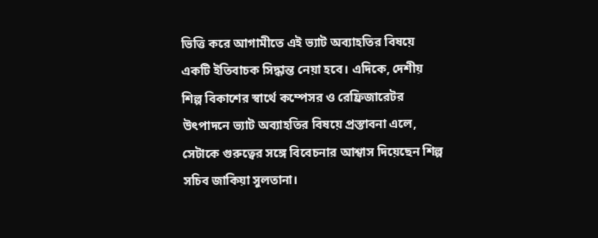ভিত্তি করে আগামীতে এই ভ্যাট অব্যাহতির বিষয়ে একটি ইতিবাচক সিদ্ধান্ত নেয়া হবে। এদিকে, দেশীয় শিল্প বিকাশের স্বার্থে কম্পেসর ও রেফ্রিজারেটর উৎপাদনে ভ্যাট অব্যাহতির বিষয়ে প্রস্তাবনা এলে, সেটাকে গুরুত্বের সঙ্গে বিবেচনার আশ্বাস দিয়েছেন শিল্প সচিব জাকিয়া সুলতানা।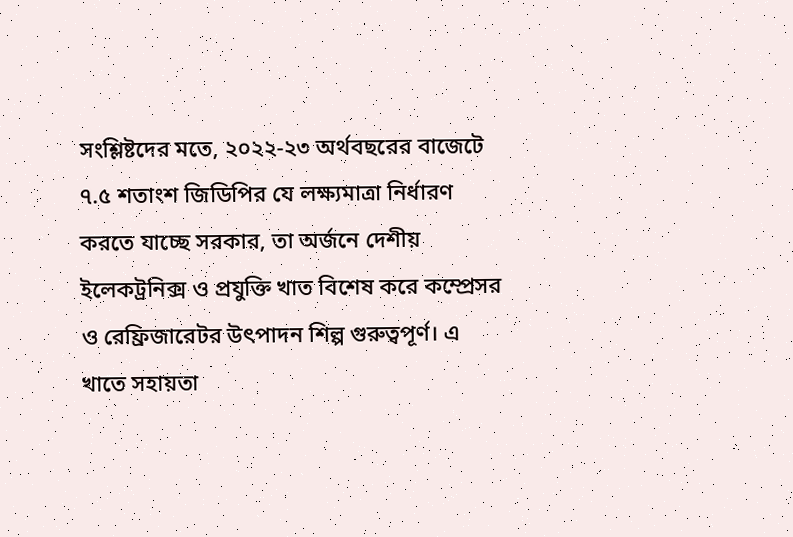সংশ্লিষ্টদের মতে, ২০২২-২৩ অর্থবছরের বাজেটে ৭.৫ শতাংশ জিডিপির যে লক্ষ্যমাত্রা নির্ধারণ করতে যাচ্ছে সরকার, তা অর্জনে দেশীয় ইলেকট্রনিক্স ও প্রযুক্তি খাত বিশেষ করে কম্প্রেসর ও রেফ্রিজারেটর উৎপাদন শিল্প গুরুত্বপূর্ণ। এ খাতে সহায়তা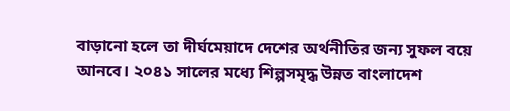বাড়ানো হলে তা দীর্ঘমেয়াদে দেশের অর্থনীতির জন্য সুফল বয়ে আনবে। ২০৪১ সালের মধ্যে শিল্পসমৃদ্ধ উন্নত বাংলাদেশ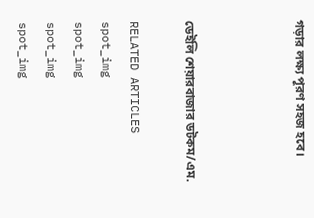গড়ার লক্ষ্য পূরণ সহজ হবে।



ডেইলি শেয়ারবাজার ডটকম/এম.

RELATED ARTICLES
spot_img
spot_img
spot_img
spot_img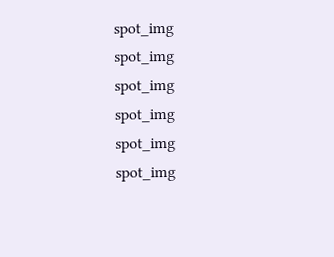spot_img
spot_img
spot_img
spot_img
spot_img
spot_img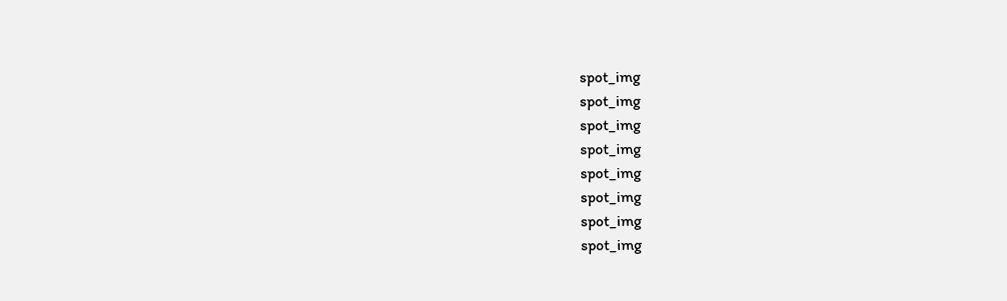spot_img
spot_img
spot_img
spot_img
spot_img
spot_img
spot_img
spot_img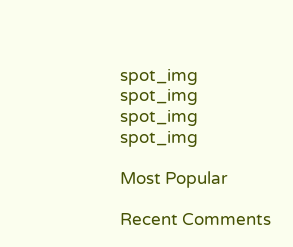spot_img
spot_img
spot_img
spot_img

Most Popular

Recent Comments